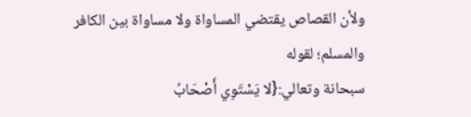ولأن القصاص يقتضي المساواة ولا مساواة بين الكافر والمسلم؛ لقوله
سبحانة وتعالي:{لا يَسْتَوِي أَصْحَابُ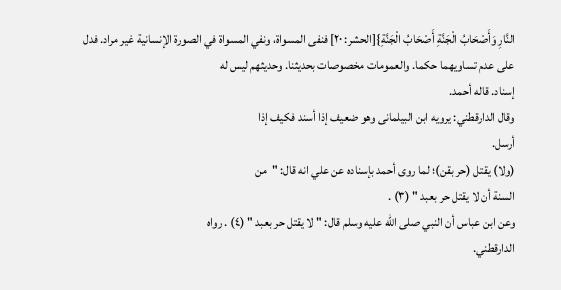النَّارِ وَأَصْحَابُ الْجَنَّةِ أَصْحَابُ الْجَنَّةِ}[الحشر: ٢٠] فنفى المسواة، ونفي المسواة في الصورة الإنسانية غير مراد. فدل
على عدم تساويهما حكما. والعمومات مخصوصات بحديثنا. وحديثهم ليس له
إسناد. قاله أحمد.
وقال الدارقطني: يرويه ابن البيلمانى وهو ضعيف إذا أسند فكيف إذا
أرسل.
(ولا) يقتل (حر بقن)؛ لما روى أحمد بإسناده عن علي انه قال: "من
السنة أن لا يقتل حر بعبد " (٣) .
وعن ابن عباس أن النبي صلى الله عليه وسلم قال: " لا يقتل حر بعبد " (٤) . رواه
الدارقطني.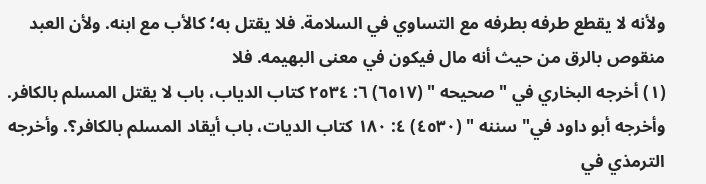ولأنه لا يقطع طرفه بطرفه مع التساوي في السلامة. فلا يقتل به؛ كالأب مع ابنه. ولأن العبد منقوص بالرق من حيث أنه مال فيكون في معنى البهيمه. فلا
(١) أخرجه البخاري في " صحيحه " (٦٥١٧) ٦: ٢٥٣٤ كتاب الدياب، باب لا يقتل المسلم بالكافر. وأخرجه أبو داود في" سننه " (٤٥٣٠) ٤: ١٨٠ كتاب الديات، باب أيقاد المسلم بالكافر؟. وأخرجه الترمذي في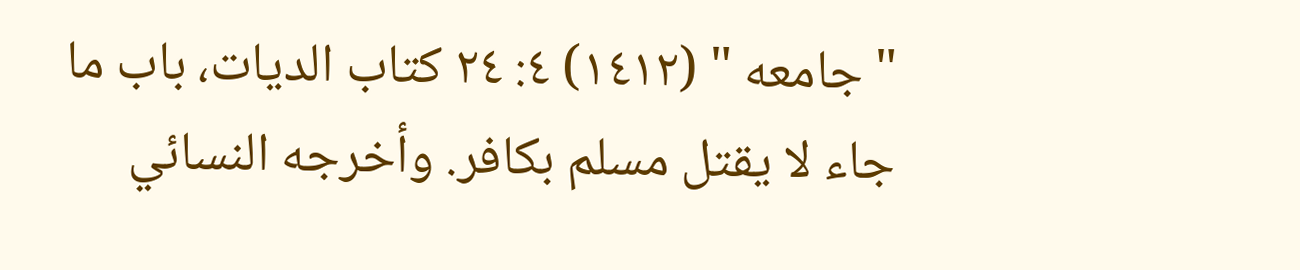" جامعه " (١٤١٢) ٤: ٢٤ كتاب الديات، باب ما جاء لا يقتل مسلم بكافر. وأخرجه النسائي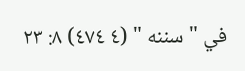في " سننه " (٤ ٤٧٤) ٨: ٢٣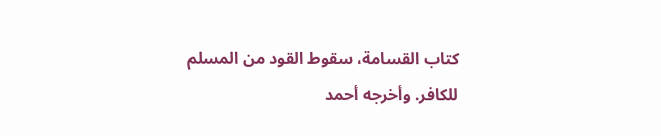كتاب القسامة، سقوط القود من المسلم للكافر. وأخرجه أحمد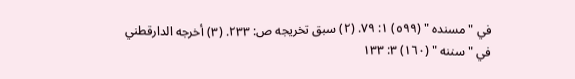في " مسنده " (٥٩٩) ١: ٧٩. (٢) سبق تخريجه ص: ٢٣٣. (٣) أخرجه الدارقطني في " سننه " (١٦٠) ٣: ١٣٣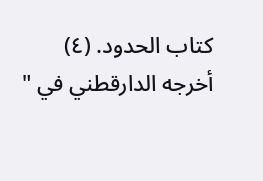كتاب الحدود. (٤) أخرجه الدارقطني في "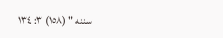سننه " (١٥٨) ٣: ١٣٤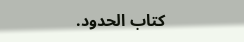كتاب الحدود.